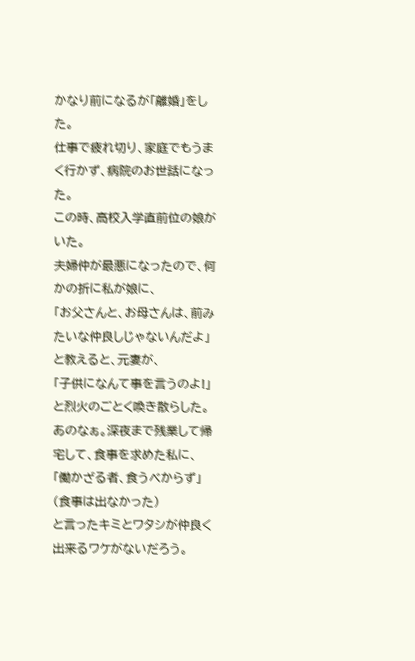かなり前になるが「離婚」をした。
仕事で疲れ切り、家庭でもうまく行かず、病院のお世話になった。
この時、高校入学直前位の娘がいた。
夫婦仲が最悪になったので、何かの折に私が娘に、
「お父さんと、お母さんは、前みたいな仲良しじゃないんだよ」
と教えると、元妻が、
「子供になんて事を言うのよ!」
と烈火のごとく喚き散らした。
あのなぁ。深夜まで残業して帰宅して、食事を求めた私に、
「働かざる者、食うべからず」(食事は出なかった)
と言ったキミとワタシが仲良く出来るワケがないだろう。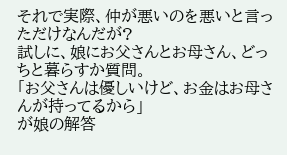それで実際、仲が悪いのを悪いと言っただけなんだが?
試しに、娘にお父さんとお母さん、どっちと暮らすか質問。
「お父さんは優しいけど、お金はお母さんが持ってるから」
が娘の解答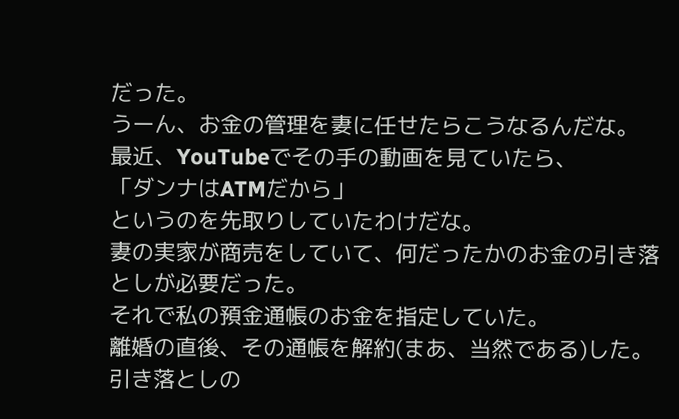だった。
うーん、お金の管理を妻に任せたらこうなるんだな。
最近、YouTubeでその手の動画を見ていたら、
「ダンナはATMだから」
というのを先取りしていたわけだな。
妻の実家が商売をしていて、何だったかのお金の引き落としが必要だった。
それで私の預金通帳のお金を指定していた。
離婚の直後、その通帳を解約(まあ、当然である)した。
引き落としの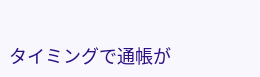タイミングで通帳が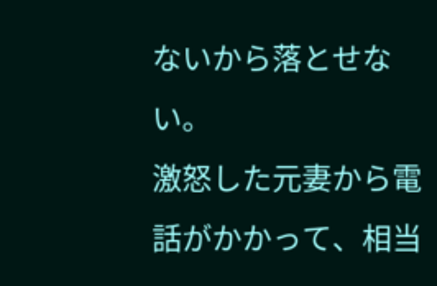ないから落とせない。
激怒した元妻から電話がかかって、相当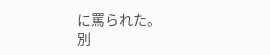に罵られた。
別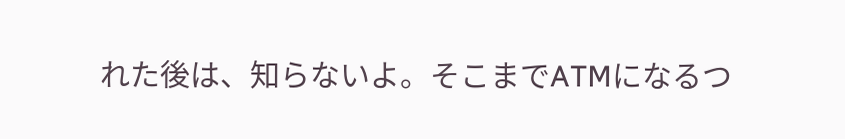れた後は、知らないよ。そこまでATMになるつ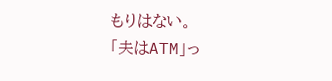もりはない。
「夫はATM」っ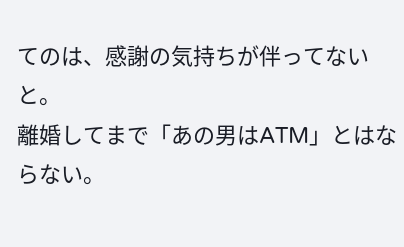てのは、感謝の気持ちが伴ってないと。
離婚してまで「あの男はATM」とはならない。